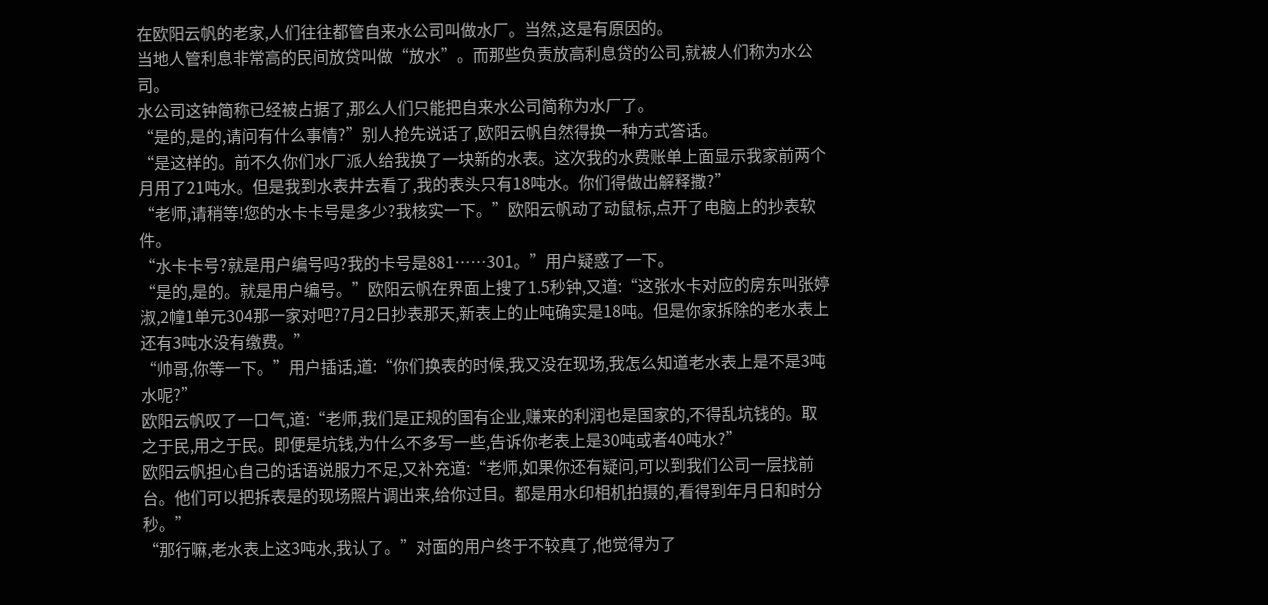在欧阳云帆的老家,人们往往都管自来水公司叫做水厂。当然,这是有原因的。
当地人管利息非常高的民间放贷叫做“放水”。而那些负责放高利息贷的公司,就被人们称为水公司。
水公司这钟简称已经被占据了,那么人们只能把自来水公司简称为水厂了。
“是的,是的,请问有什么事情?”别人抢先说话了,欧阳云帆自然得换一种方式答话。
“是这样的。前不久你们水厂派人给我换了一块新的水表。这次我的水费账单上面显示我家前两个月用了21吨水。但是我到水表井去看了,我的表头只有18吨水。你们得做出解释撒?”
“老师,请稍等!您的水卡卡号是多少?我核实一下。”欧阳云帆动了动鼠标,点开了电脑上的抄表软件。
“水卡卡号?就是用户编号吗?我的卡号是881……301。”用户疑惑了一下。
“是的,是的。就是用户编号。”欧阳云帆在界面上搜了1.5秒钟,又道:“这张水卡对应的房东叫张婷淑,2幢1单元304那一家对吧?7月2日抄表那天,新表上的止吨确实是18吨。但是你家拆除的老水表上还有3吨水没有缴费。”
“帅哥,你等一下。”用户插话,道:“你们换表的时候,我又没在现场,我怎么知道老水表上是不是3吨水呢?”
欧阳云帆叹了一口气,道:“老师,我们是正规的国有企业,赚来的利润也是国家的,不得乱坑钱的。取之于民,用之于民。即便是坑钱,为什么不多写一些,告诉你老表上是30吨或者40吨水?”
欧阳云帆担心自己的话语说服力不足,又补充道:“老师,如果你还有疑问,可以到我们公司一层找前台。他们可以把拆表是的现场照片调出来,给你过目。都是用水印相机拍摄的,看得到年月日和时分秒。”
“那行嘛,老水表上这3吨水,我认了。”对面的用户终于不较真了,他觉得为了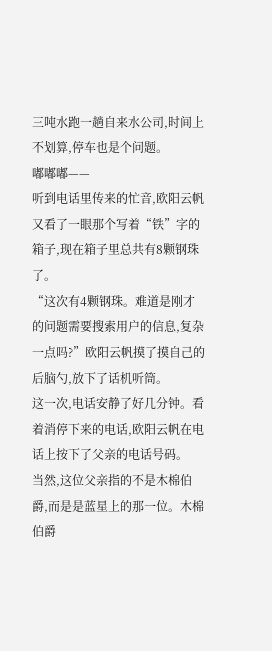三吨水跑一趟自来水公司,时间上不划算,停车也是个问题。
嘟嘟嘟——
听到电话里传来的忙音,欧阳云帆又看了一眼那个写着“铁”字的箱子,现在箱子里总共有8颗钢珠了。
“这次有4颗钢珠。难道是刚才的问题需要搜索用户的信息,复杂一点吗?”欧阳云帆摸了摸自己的后脑勺,放下了话机听筒。
这一次,电话安静了好几分钟。看着消停下来的电话,欧阳云帆在电话上按下了父亲的电话号码。
当然,这位父亲指的不是木棉伯爵,而是是蓝星上的那一位。木棉伯爵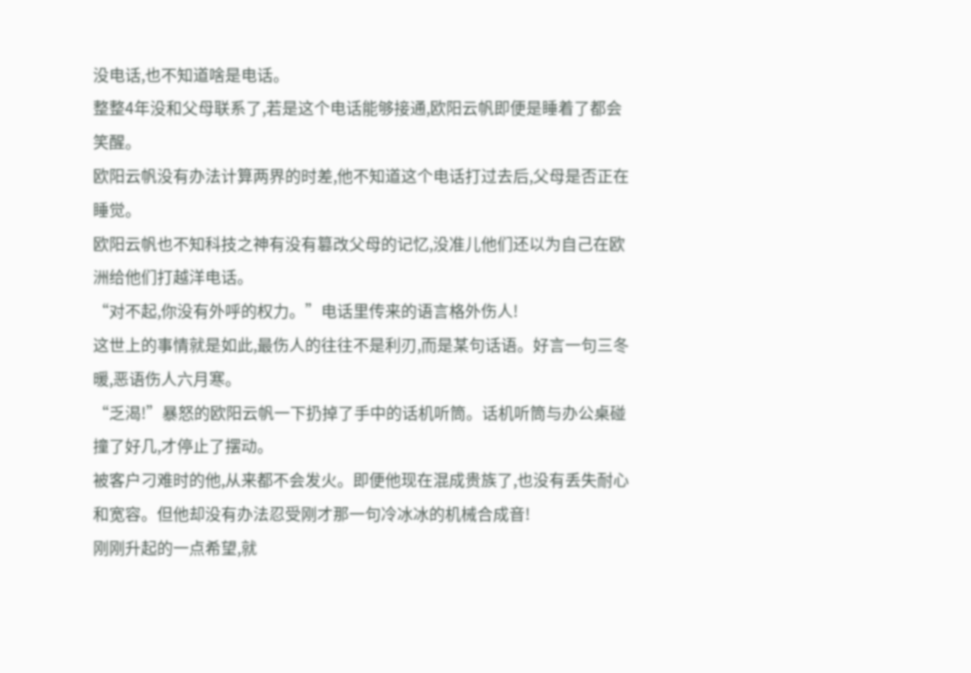没电话,也不知道啥是电话。
整整4年没和父母联系了,若是这个电话能够接通,欧阳云帆即便是睡着了都会笑醒。
欧阳云帆没有办法计算两界的时差,他不知道这个电话打过去后,父母是否正在睡觉。
欧阳云帆也不知科技之神有没有篡改父母的记忆,没准儿他们还以为自己在欧洲给他们打越洋电话。
“对不起,你没有外呼的权力。”电话里传来的语言格外伤人!
这世上的事情就是如此,最伤人的往往不是利刃,而是某句话语。好言一句三冬暖,恶语伤人六月寒。
“乏渴!”暴怒的欧阳云帆一下扔掉了手中的话机听筒。话机听筒与办公桌碰撞了好几,才停止了摆动。
被客户刁难时的他,从来都不会发火。即便他现在混成贵族了,也没有丢失耐心和宽容。但他却没有办法忍受刚才那一句冷冰冰的机械合成音!
刚刚升起的一点希望,就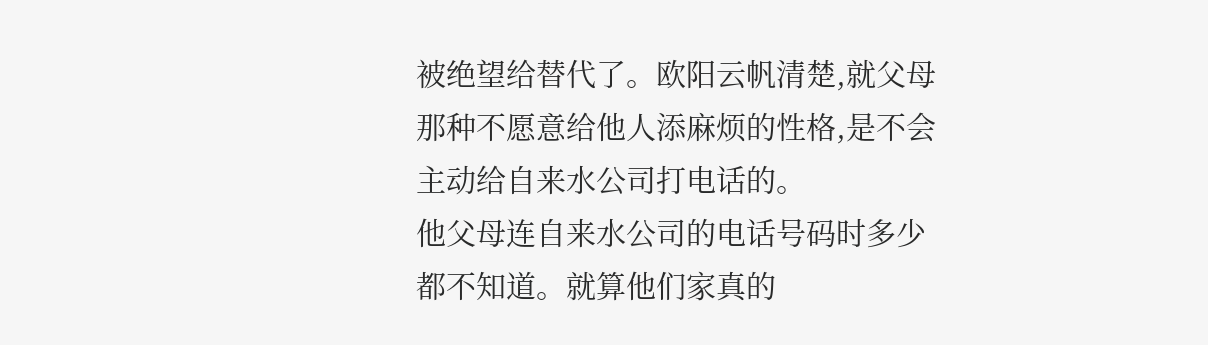被绝望给替代了。欧阳云帆清楚,就父母那种不愿意给他人添麻烦的性格,是不会主动给自来水公司打电话的。
他父母连自来水公司的电话号码时多少都不知道。就算他们家真的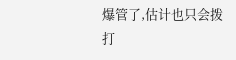爆管了,估计也只会拨打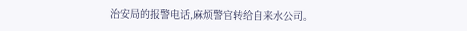治安局的报警电话,麻烦警官转给自来水公司。